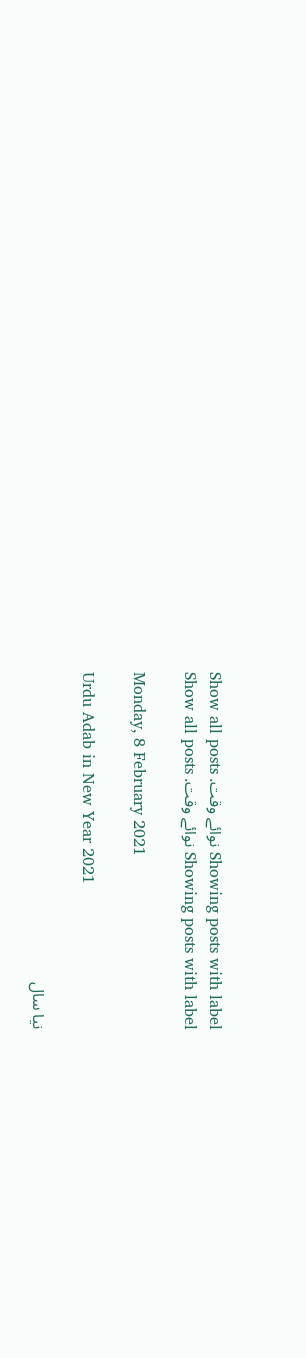Showing posts with label نوائے وقت. Show all posts
Showing posts with label نوائے وقت. Show all posts

Monday, 8 February 2021

Urdu Adab in New Year 2021

نیا سال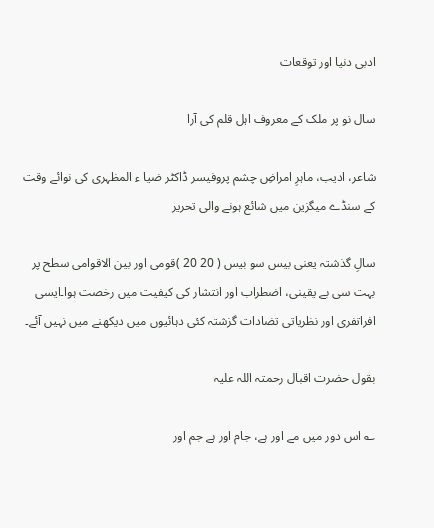ادبی دنیا اور توقعات

سال نو پر ملک کے معروف اہل قلم کی آرا

شاعر، ادیب، ماہرِ امراضِ چشم پروفیسر ڈاکٹر ضیا ء المظہری کی نوائے وقت کے سنڈے میگزین میں شائع ہونے والی تحریر

سالِ گذشتہ یعنی بیس سو بیس ( 20 20 )قومی اور بین الاقوامی سطح پر بہت سی بے یقینی، اضطراب اور انتشار کی کیفیت میں رخصت ہوا۔ایسی افراتفری اور نظریاتی تضادات گزشتہ کئی دہائیوں میں دیکھنے میں نہیں آئے۔

بقول حضرت اقبال رحمتہ اللہ علیہ

؎ اس دور میں مے اور ہے، جام اور ہے جم اور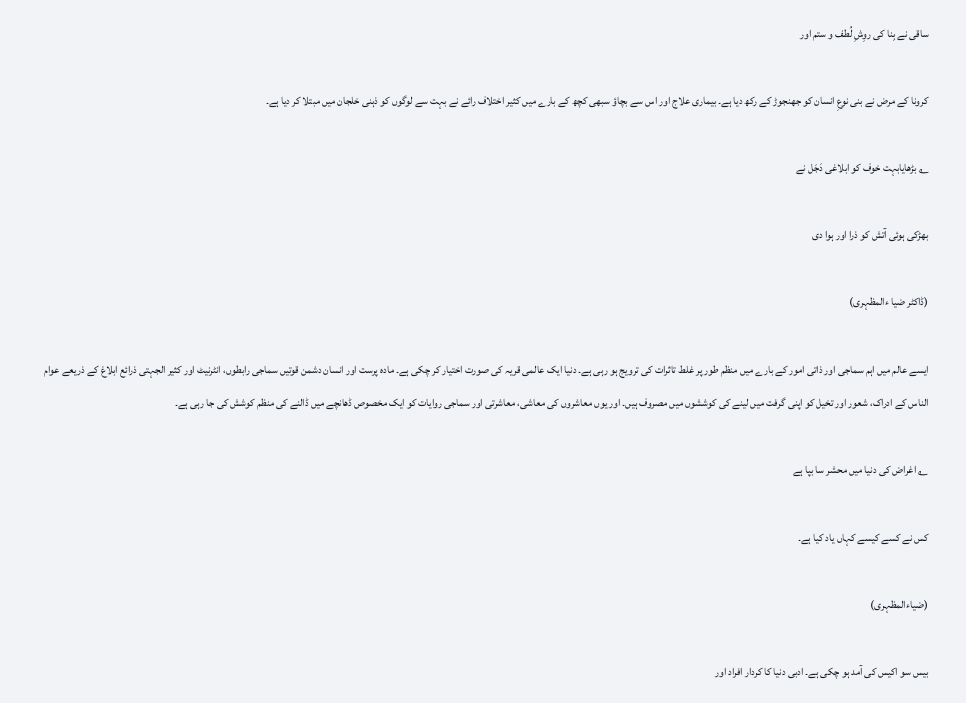ساقی نے بِنا کی روِشِ لُطف و ستم اور

کرونا کے مرض نے بنی نوعِ انسان کو جھنجوڑ کے رکھ دیا ہے۔ بیماری علاج اور اس سے بچاؤ سبھی کچھ کے بارے میں کثیر اختلاف رائے نے بہت سے لوگوں کو ذہنی خلجان میں مبتلا کر دیا ہے۔

؎ بڑھایابہت خوف کو ابلاغی دَجَل نے

بھڑکی ہوئی آتش کو ذرا اور ہوا دی

(ڈاکٹر ضیا ءالمظہری)

ایسے عالم میں اہم سماجی اور ذاتی امور کے بارے میں منظم طور پر غلط تاثرات کی ترویج ہو رہی ہے۔ دنیا ایک عالمی قریہ کی صورت اختیار کر چکی ہے۔ مادہ پرست اور انسان دشمن قوتیں سماجی رابطوں، انٹرنیٹ اور کثیر الجہتی ذرائع ابلاغ کے ذریعے عوام الناس کے ادراک، شعور اور تخیل کو اپنی گرفت میں لینے کی کوششوں میں مصروف ہیں۔ اور یوں معاشروں کی معاشی، معاشرتی اور سماجی روایات کو ایک مخصوص ڈھانچے میں ڈالنے کی منظم کوشش کی جا رہی ہے۔

؎ اغراض کی دنیا میں محشر سا بپا ہے

کس نے کسے کیسے کہاں یاد کیا ہے۔

(ضیاءالمظہری)

بیس سو اکیس کی آمد ہو چکی ہے۔ ادبی دنیا کا کردار افراد اور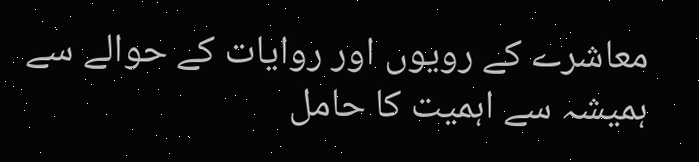معاشرے کے رویوں اور روایات کے حوالے سے ہمیشہ سے اہمیت کا حامل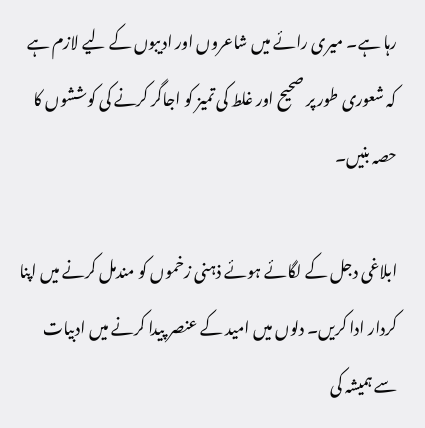رہا ہے۔ میری رائے میں شاعروں اور ادیبوں کے لیے لازم ہے کہ شعوری طور پر صحیح اور غلط کی تمیز کو اجاگر کرنے کی کوششوں کا حصہ بنیں۔

ابلاغی دجل کے لگائے ہوئے ذہنی زخموں کو مندمل کرنے میں اپنا کردار ادا کریں۔ دلوں میں امید کے عنصر پیدا کرنے میں ادبیات سے ہمیشہ کی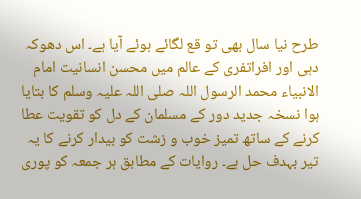طرح نیا سال بھی تو قع لگائے ہوئے آیا ہے۔ اس دھوکہ دہی اور افراتفری کے عالم میں محسن انسانیت امام الانبیاء محمد الرسول اللہ صلی اللہ علیہ وسلم کا بتایا ہوا نسخہ جدید دور کے مسلمان کے دل کو تقویت عطا کرنے کے ساتھ تمیز خوب و زشت کو بیدار کرنے کا یہ تیر بہدف حل ہے۔ روایات کے مطابق ہر جمعہ کو پوری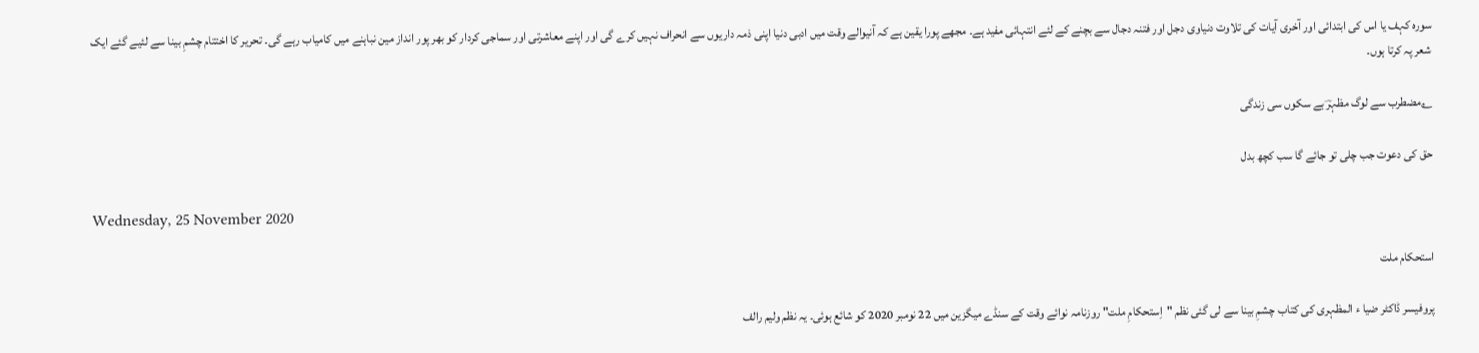سورہ کہف یا اس کی ابتدائی اور آخری آیات کی تلاوت دنیاوی دجل اور فتنہ دجال سے بچنے کے لئے انتہائی مفید ہے۔ مجھے پورا یقین ہے کہ آنیوالے وقت میں ادبی دنیا اپنی ذمہ داریوں سے انحراف نہیں کرے گی اور اپنے معاشرتی اور سماجی کردار کو بھر پور انداز مین نباہنے میں کامیاب رہے گی۔ تحریر کا اختتام چشمِ بینا سے لئیے گئے ایک شعر پہ کرتا ہوں۔

؎مضطرب سے لوگ مظہرؔ بے سکوں سی زندگی

حق کی دعوت جب چلی تو جائے گا سب کچھ بدل

Wednesday, 25 November 2020

استحکام ملت

پروفیسر ڈاکٹر ضیا ء المظہری کی کتاب چشمِ بینا سے لی گئی نظم "اِستحکامِ ملت" روزنامہ نوائے وقت کے سنڈے میگزین میں 22 نومبر 2020 کو شائع ہوئی۔ یہ نظم ولیم رالف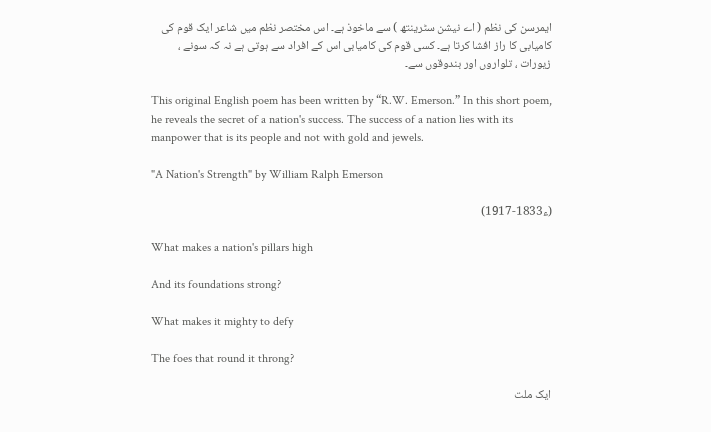ایمرسن کی نظم ( اے نیشن سٹرینتھ ) سے ماخوذ ہے۔ اس مختصر نظم میں شاعر ایک قوم کی کامیابی کا راز افشا کرتا ہے۔ کسی قوم کی کامیابی اس کے افراد سے ہوتی ہے نہ کہ سونے ، زیورات ، تلواروں اور بندوقوں سے۔

This original English poem has been written by “R.W. Emerson.” In this short poem, he reveals the secret of a nation's success. The success of a nation lies with its manpower that is its people and not with gold and jewels.

"A Nation's Strength" by William Ralph Emerson

(ء1833-1917)

What makes a nation's pillars high

And its foundations strong?

What makes it mighty to defy

The foes that round it throng?

ایک ملت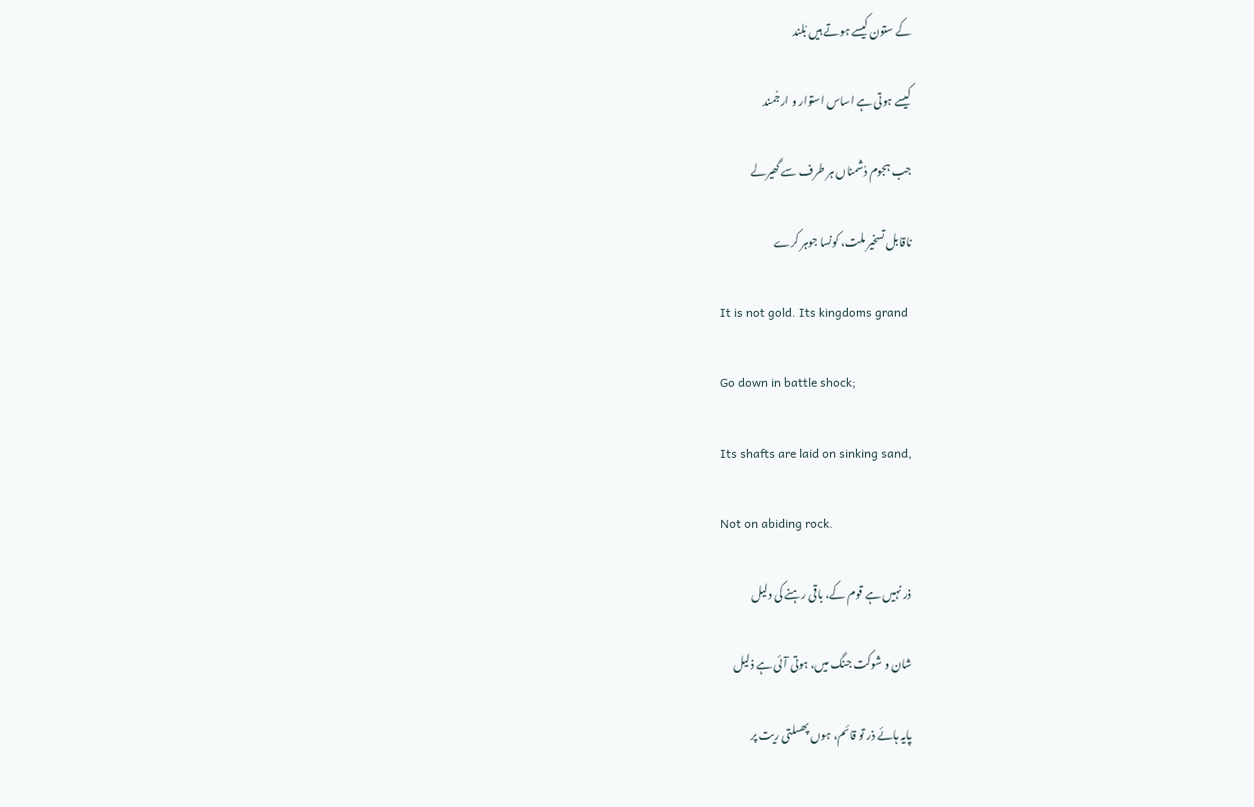کے ستون کیسے ہوتے ہیں بُلند

کیسے ہوتی ہے اساس استوار و ارجُمند

جب ہجوم دُشمناں ہر طرف سے گھیرلے

ناقابل تسخیر ملت، کونسا جوہر کرے

It is not gold. Its kingdoms grand

Go down in battle shock;

Its shafts are laid on sinking sand,

Not on abiding rock.

ذر نہیں ہے قوم کے، باقی رہنے کی دلیل

شان و شوکت جنگ میں، ہوتی آئی ہے ذلیل

پایہ ہائے ذر تو قائم، ہوں پھسلتی ریت پر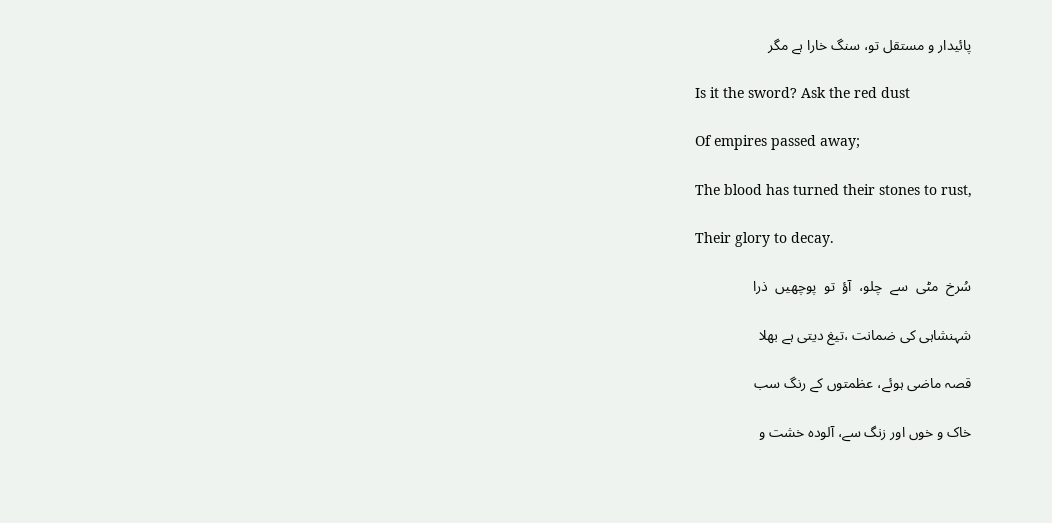پائیدار و مستقل تو، سنگ خارا ہے مگر

Is it the sword? Ask the red dust

Of empires passed away;

The blood has turned their stones to rust,

Their glory to decay.

سُرخ  مٹی  سے  چلو،  آؤ  تو  پوچھیں  ذرا

شہنشاہی کی ضمانت ،تیغ دیتی ہے بھلا

قصہ ماضی ہوئے، عظمتوں کے رنگ سب

خاک و خوں اور زنگ سے، آلودہ خشت و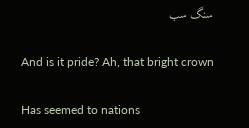سنگ سب

And is it pride? Ah, that bright crown

Has seemed to nations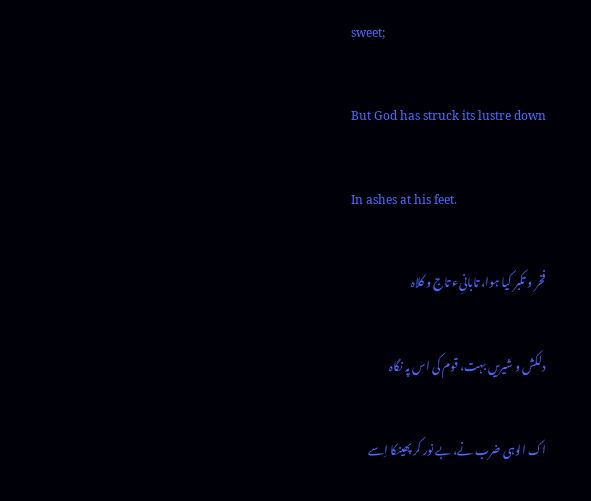sweet;

But God has struck its lustre down

In ashes at his feet.

فخر و تکبر کیا ہوا، تابانیِء تاج و کلاہ

دلکش و شیریں بہت، قوم کی اس پہ نگاہ

اک الوہی ضرب نے، بے نور کر پھینکا اِسے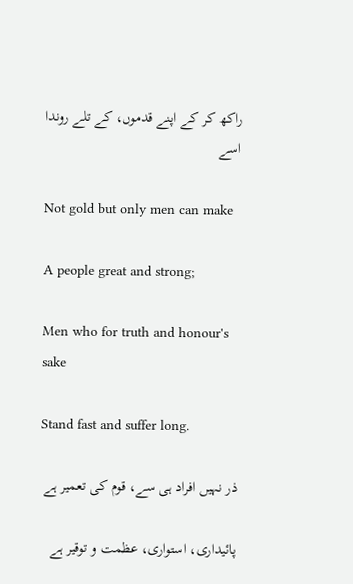راکھ کر کے اپنے قدموں، کے تلے روندا اسے

Not gold but only men can make

A people great and strong;

Men who for truth and honour's sake

Stand fast and suffer long.

ذر نہیں افراد ہی سے، قوم کی تعمیر ہے

پائیداری، استواری، عظمت و توقیر ہے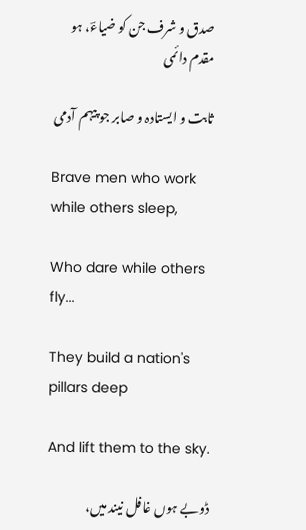صدق و شرف جن کو ضیاءؔ، ہو مقدم دائمی

ثابت و ایستادہ و صابر جو پیہم آدمی

Brave men who work while others sleep,

Who dare while others fly...

They build a nation's pillars deep

And lift them to the sky.

ڈوبے ہوں غافل نیند میں،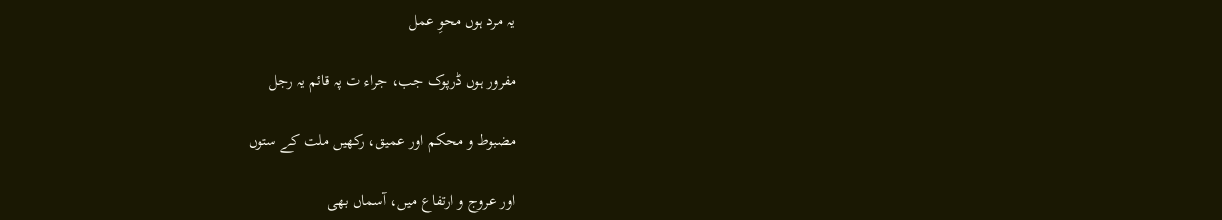یہ مرد ہوں محوِ عمل

مفرور ہوں ڈرپوک جب، جراء ت پہ قائم یہ رجل

مضبوط و محکم اور عمیق، رکھیں ملت کے ستوں

اور عروج و ارتفاع میں، آسماں بھی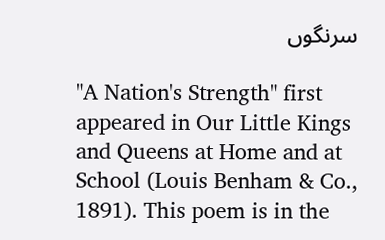سرنگوں

"A Nation's Strength" first appeared in Our Little Kings and Queens at Home and at School (Louis Benham & Co., 1891). This poem is in the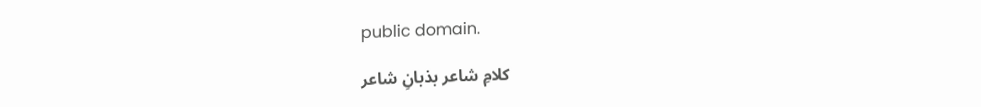public domain.

کلامِ شاعر بذبانِ شاعر